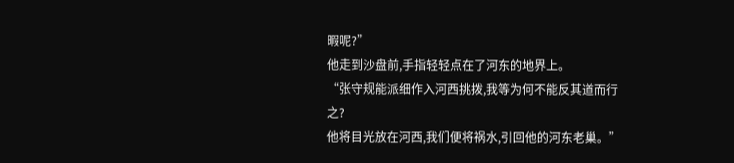暇呢?”
他走到沙盘前,手指轻轻点在了河东的地界上。
“张守规能派细作入河西挑拨,我等为何不能反其道而行之?
他将目光放在河西,我们便将祸水,引回他的河东老巢。”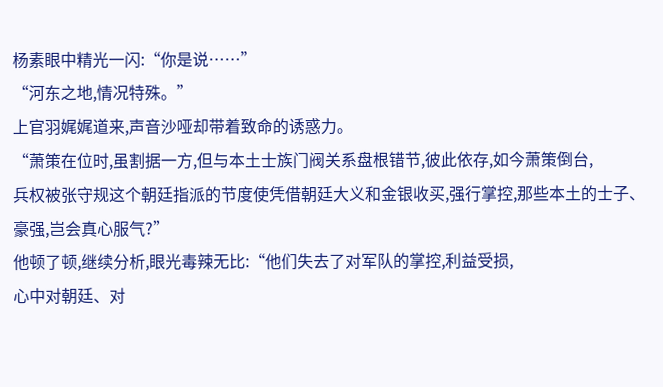杨素眼中精光一闪:“你是说……”
“河东之地,情况特殊。”
上官羽娓娓道来,声音沙哑却带着致命的诱惑力。
“萧策在位时,虽割据一方,但与本土士族门阀关系盘根错节,彼此依存,如今萧策倒台,
兵权被张守规这个朝廷指派的节度使凭借朝廷大义和金银收买,强行掌控,那些本土的士子、豪强,岂会真心服气?”
他顿了顿,继续分析,眼光毒辣无比:“他们失去了对军队的掌控,利益受损,
心中对朝廷、对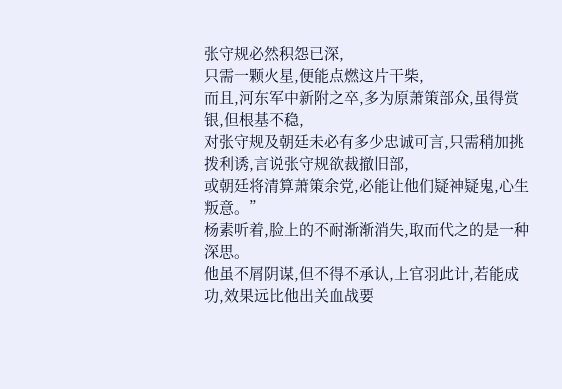张守规必然积怨已深,
只需一颗火星,便能点燃这片干柴,
而且,河东军中新附之卒,多为原萧策部众,虽得赏银,但根基不稳,
对张守规及朝廷未必有多少忠诚可言,只需稍加挑拨利诱,言说张守规欲裁撤旧部,
或朝廷将清算萧策余党,必能让他们疑神疑鬼,心生叛意。”
杨素听着,脸上的不耐渐渐消失,取而代之的是一种深思。
他虽不屑阴谋,但不得不承认,上官羽此计,若能成功,效果远比他出关血战要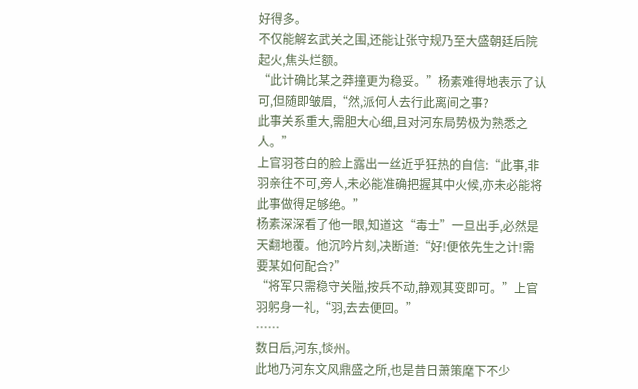好得多。
不仅能解玄武关之围,还能让张守规乃至大盛朝廷后院起火,焦头烂额。
“此计确比某之莽撞更为稳妥。”杨素难得地表示了认可,但随即皱眉,“然,派何人去行此离间之事?
此事关系重大,需胆大心细,且对河东局势极为熟悉之人。”
上官羽苍白的脸上露出一丝近乎狂热的自信:“此事,非羽亲往不可,旁人,未必能准确把握其中火候,亦未必能将此事做得足够绝。”
杨素深深看了他一眼,知道这“毒士”一旦出手,必然是天翻地覆。他沉吟片刻,决断道:“好!便依先生之计!需要某如何配合?”
“将军只需稳守关隘,按兵不动,静观其变即可。”上官羽躬身一礼,“羽,去去便回。”
……
数日后,河东,惔州。
此地乃河东文风鼎盛之所,也是昔日萧策麾下不少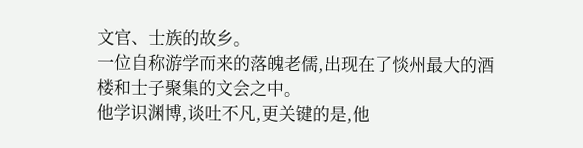文官、士族的故乡。
一位自称游学而来的落魄老儒,出现在了惔州最大的酒楼和士子聚集的文会之中。
他学识渊博,谈吐不凡,更关键的是,他